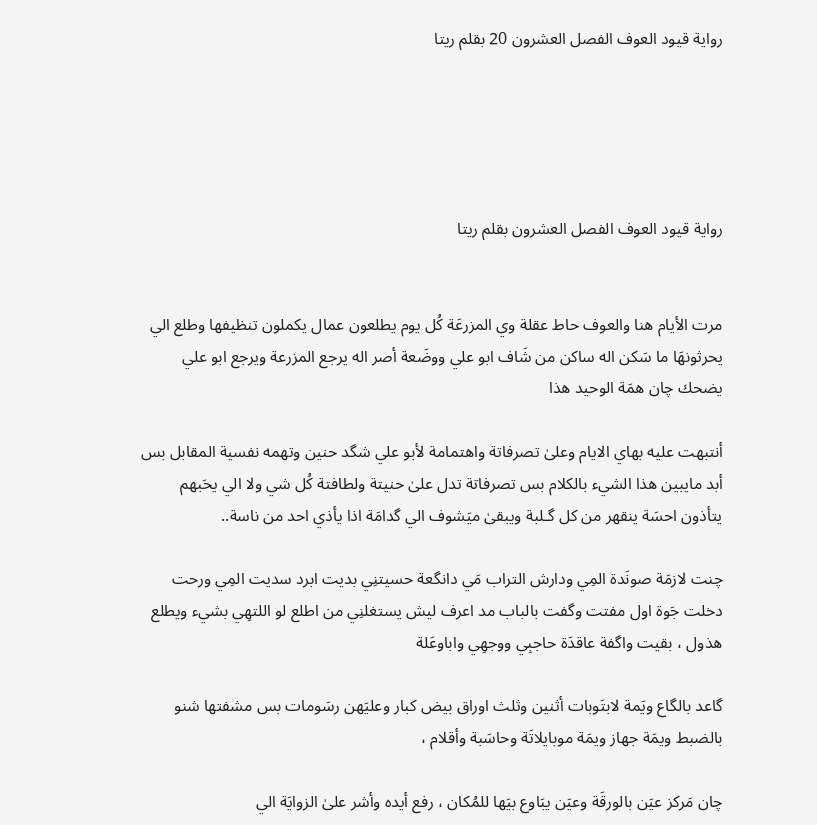رواية قيود العوف الفصل العشرون 20 بقلم ريتا





رواية قيود العوف الفصل العشرون بقلم ريتا


مرت الأيام هنا والعوف حاط عقلة وي المزرعَة كُل يوم يطلعون عمال يكملون تنظيفها وطلع الي يحرثونهَا ما سَكن اله ساكن من شَاف ابو علي ووضَعة أصر اله يرجع المزرعة ويرجع ابو علي يضحك چان همَة الوحيد هذا

أنتبهت عليه بهاي الايام وعلىٰ تصرفاتة واهتمامة لأبو علي شگد حنين وتهمه نفسية المقابل بس أبد مايبين هذا الشيء بالكلام بس تصرفاتة تدل علىٰ حنيتة ولطافتة كُل شي ولا الي يحَبهم يتأذون احسَة ينقهر من كل گـلبة ويبقىٰ ميَشوف الي گدامَة اذا يأذي احد من ناسة..

چنت لازمَة صونَدة المِي ودارش التراب مَي دانگعة حسيتنِي بديت ابرد سديت المِي ورحت دخلت جَوة اول مفتت وگفت بالباب مد اعرف ليش يستغلنِي من اطلع لو اللتهِي بشيء ويطلع هذول ، بقيت واگفة عاقدَة حاجبِي ووجهِي واباوعَلة

گاعد بالگاع ويَمة لابتَوبات أثنين وثلث اوراق بيض كبار وعليَهن رسَومات بس مشفتها شنو بالضبط ويمَة جهاز ويمَة موبايلاتَة وحاسَبة وأقلام ،

چان مَركز عيَن بالورقَة وعيَن يبَاوع بيَها للمُكان ، رفع أيده وأشر علىٰ الزوايَة الي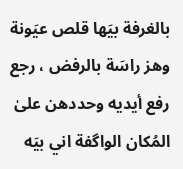بالغرفة بيَها قلص عيَونة وهز راسَة بالرفض ، رجع رفع أيديه وحددهن علىٰ المُكان الواگفة اني بيَه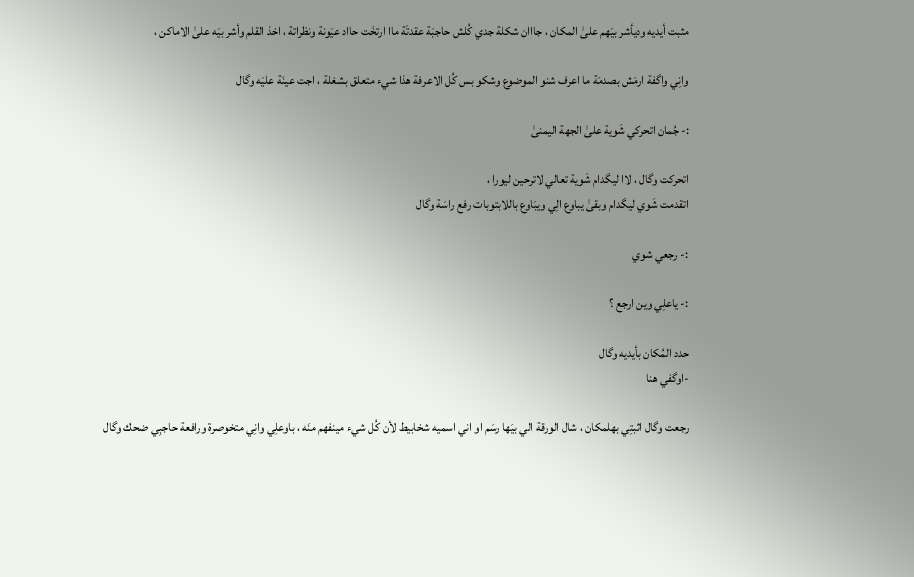مثبت أيديه وديأشر بيَهم علىٰ المكان ، جااان شكلة جدي كُلش حاجبَة عقدتَة ماا ارتخَت حااد عيَونة ونظراتة ، اخذ القلم وأشر بيَه علىٰ الاماكن ،

وانِي واگفة ارمَش بصدمَة ما اعرف شنو الموضوع وشكو بس كُل الاعرفة هذا شيء متعلق بشغلة ، اجت عينَة عليَه وگال

:- جُمان اتحركي شَوية علىٰ الجهة اليمنىٰ

اتحركت وگال ، لاا ليگدام شَوية تعالي لاترحين ليورا ،
اتقدمت شَوي ليگدام وبقىٰ يباوع الِي ويبَاوع باللابتوبات رفع راسَة وگال

:- رجعي شوي

:- ياعلِي وين ارجع ؟

حدد المُكان بأيديه وگال
-اوگفي هنا

رجعت وگال اثبتِي بهلمكان ، شال الورقة الي بيَها رسَم او اني اسميه شخابيط لأن كُل شيء مينفهم منَه ، باوعلِي وانِي متخوصرة ورافعة حاجبِي ضحك وگال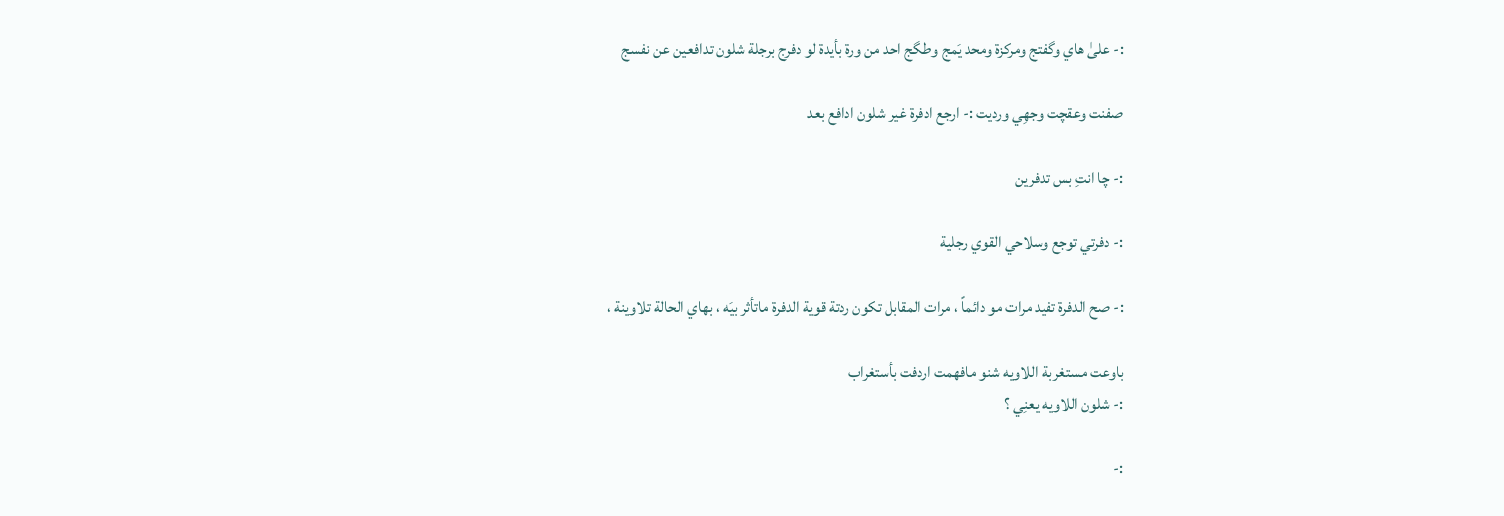:- علىٰ هاي وگفتج ومركزة ومحد يَمج وطگج احد من ورة بأيدة لو دفرج برجلة شلون تدافعين عن نفسج

صفنت وعقچت وجهِي ورديت :- ارجع ادفرة غير شلون ادافع بعد

:- چا انتِ بس تدفرين

:- دفرتي توجع وسلاحي القوي رجلية

:- صح الدفرة تفيد مرات مو دائماً ، مرات المقابل تكون ردتة قوية الدفرة ماتأثر بيَه ، بهاي الحالة تلاوينة ،

باوعت مستغربة اللاويه شنو مافهمت اردفت بأستغراب
:- شلون اللاويه يعنِي ؟

:-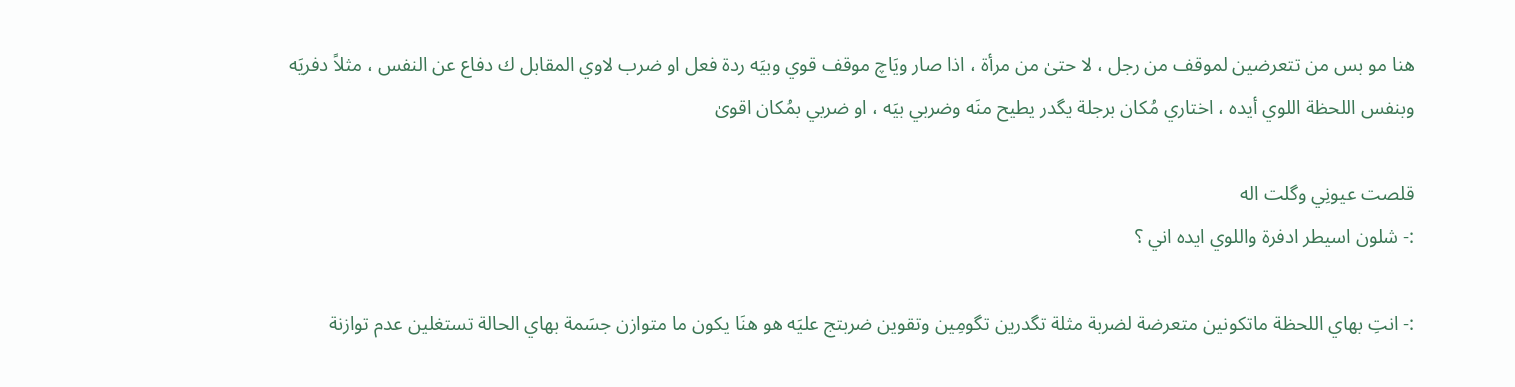هنا مو بس من تتعرضين لموقف من رجل ، لا حتىٰ من مرأة ، اذا صار ويَاچ موقف قوي وبيَه ردة فعل او ضرب لاوي المقابل ك دفاع عن النفس ، مثلاً دفريَه وبنفس اللحظة اللوي أيده ، اختاري مُكان برجلة يگدر يطيح منَه وضربي بيَه ، او ضربي بمُكان اقوىٰ

قلصت عيونِي وگلت اله
:- شلون اسيطر ادفرة واللوي ايده اني ؟

:- انتِ بهاي اللحظة ماتكونين متعرضة لضربة مثلة تگدرين تگومِين وتقوين ضربتج عليَه هو هنَا يكون ما متوازن جسَمة بهاي الحالة تستغلين عدم توازنة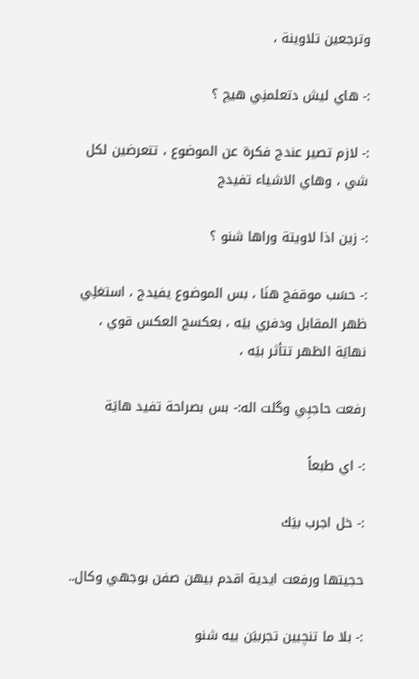وترجعين تلاوينة ،

:- هاي ليش دتعلمنِي هيچ ؟

:- لازم تصير عندج فكرة عن الموضوع ، تتعرضين لكل شي ، وهاي الاشياء تفيدج

:- زين اذا لاويتة وراها شنو ؟

:- حسَب موقفج هنَا ، بس الموضوع يفيدج ، استغلِي ظهر المقابل ودفري بيَه ، بعكسج العكس قوي ، نهايَة الظهر تتأثر بيَه ،

رفعت حاجبِي وگلت اله:- بس بصراحة تفيد هايَة

:- اي طبعاً

:- خل اجرب بيَك

حجيتها ورفعت ايدية اقدم بيهن صفن بوجهي وكال..

:- بلا ما تنچبين تجربيَن بيه شنو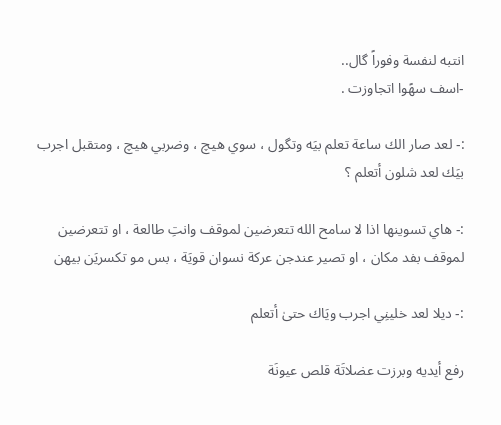انتبه لنفسة وفوراً گال..
-اسف سهًوا اتجاوزت .

:- لعد صار الك ساعة تعلم بيَه وتگول ، سوي هيچ ، وضربي هيچ ، ومتقبل اجرب بيَك لعد شلون أتعلم ؟

:- هاي تسوينها اذا لا سامح الله تتعرضين لموقف وانتِ طالعة ، او تتعرضين لموقف بفد مكان ، او تصير عندجن عركة نسوان قويَة ، بس مو تكسريَن بيهن

:- ديلا لعد خلينِي اجرب ويَاك حتىٰ أتعلم

رفع أيديه وبرزت عضلاتَة قلص عيونَة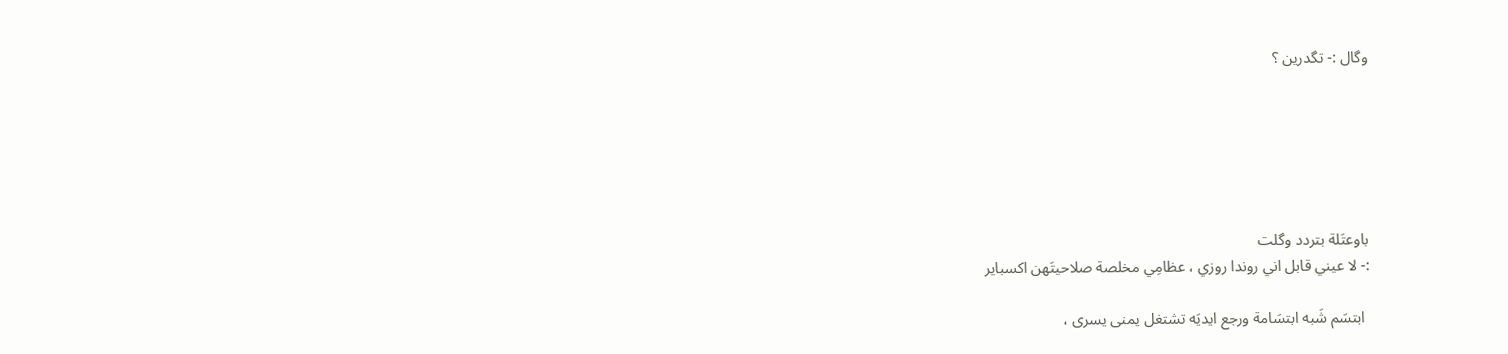وگال :- تگدرين ؟






باوعتَلة بتردد وگلت
:- لا عيني قابل اني روندا روزي ، عظامِي مخلصة صلاحيتَهن اكسباير

 ابتسَم شَبه ابتسَامة ورجع ايديَه تشتغل يمنى يسرى ،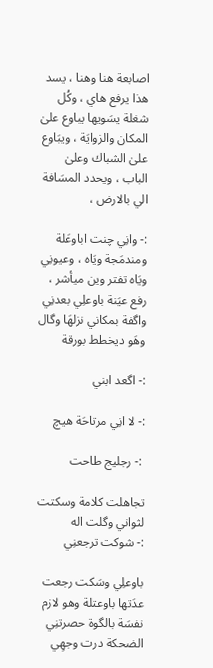اصابعة هنا وهنا ، يسد هذا يرفع هاي ، وكُل شغلة يسَويها يباوع علىٰ المكان والزوايَة ، ويبَاوع علىٰ الشباك وعلىٰ الباب ، ويحدد المسَافة الي بالارض ،

:- وانِي چنت اباوعَلة ومندمَجة ويَاه ، وعيونِي ويَاه تفتر وين ميأشر ،
رفع عيَنة باوعلِي بعدنِي واگفة بمكاني نزلهَا وگال وهَو ديخطط بورقة

:- اگعد ابني

:- لا انِي مرتاحَة هيچ

 :- رجليج طاحت

تجاهلت كلامة وسكتت لثواني وگلت اله
:- شوكت ترجعنِي

باوعلِي وسَكت رجعت عدَتها باوعتلة وهو لازم نفسَة بالگوة حصرتنِي الضحكة درت وجهِي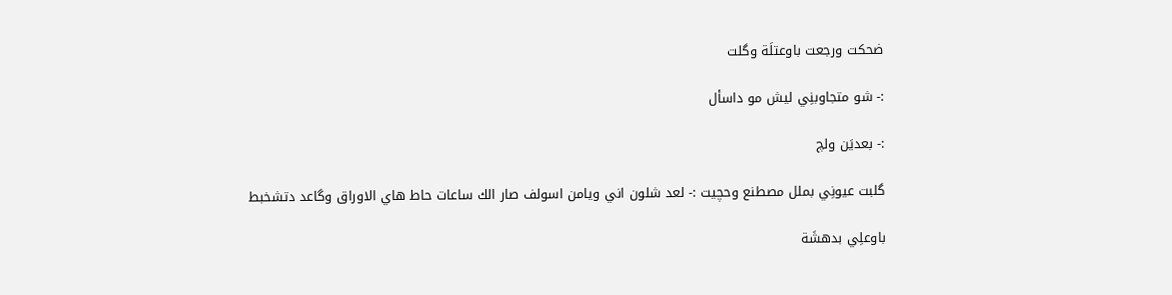ضحكت ورجعت باوعتلَة وگلت

:- شو متجاوبنِي ليش مو داسأل

:- بعديَن ولچ

گلبت عيونِي بملل مصطنع وحچيت :- لعد شلون اني ويامن اسولف صار الك ساعات حاط هاي الاوراق وگاعد دتشخبط

باوعلِي بدهشَة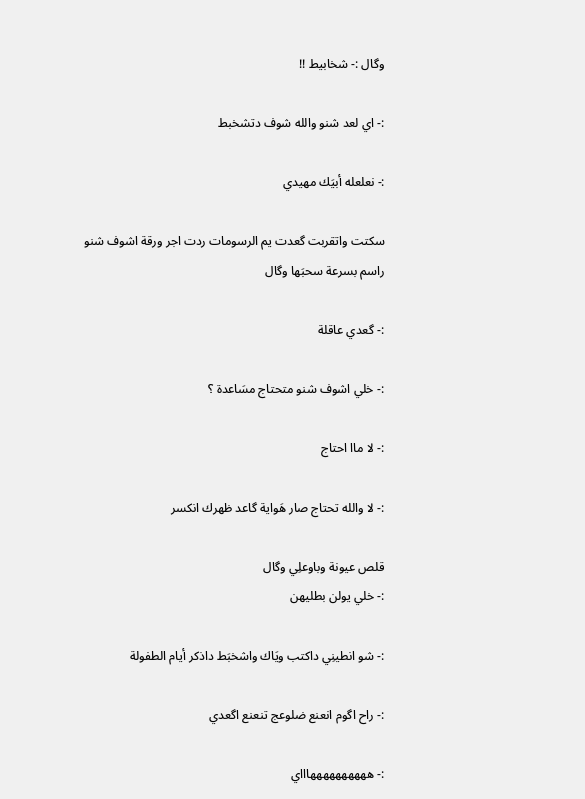وگال :- شخابيط !!

:- اي لعد شنو والله شوف دتشخبط

:- نعلعله أبيَك مهيدي

سكتت واتقربت گعدت يم الرسومات ردت اجر ورقة اشوف شنو راسم بسرعة سحبَها وگال

:- گعدي عاقلة

:- خلي اشوف شنو متحتاج مسَاعدة ؟

:- لا ماا احتاج

:- لا والله تحتاج صار هَواية گاعد ظهرك انكسر

قلص عيونة وباوعلِي وگال
:- خلي يولن بطليهن

:- شو انطينِي داكتب ويَاك واشخبَط داذكر أيام الطفولة

:- راح اگوم انعنع ضلوعج تنعنع اگعدي

:- ههههههههههاااي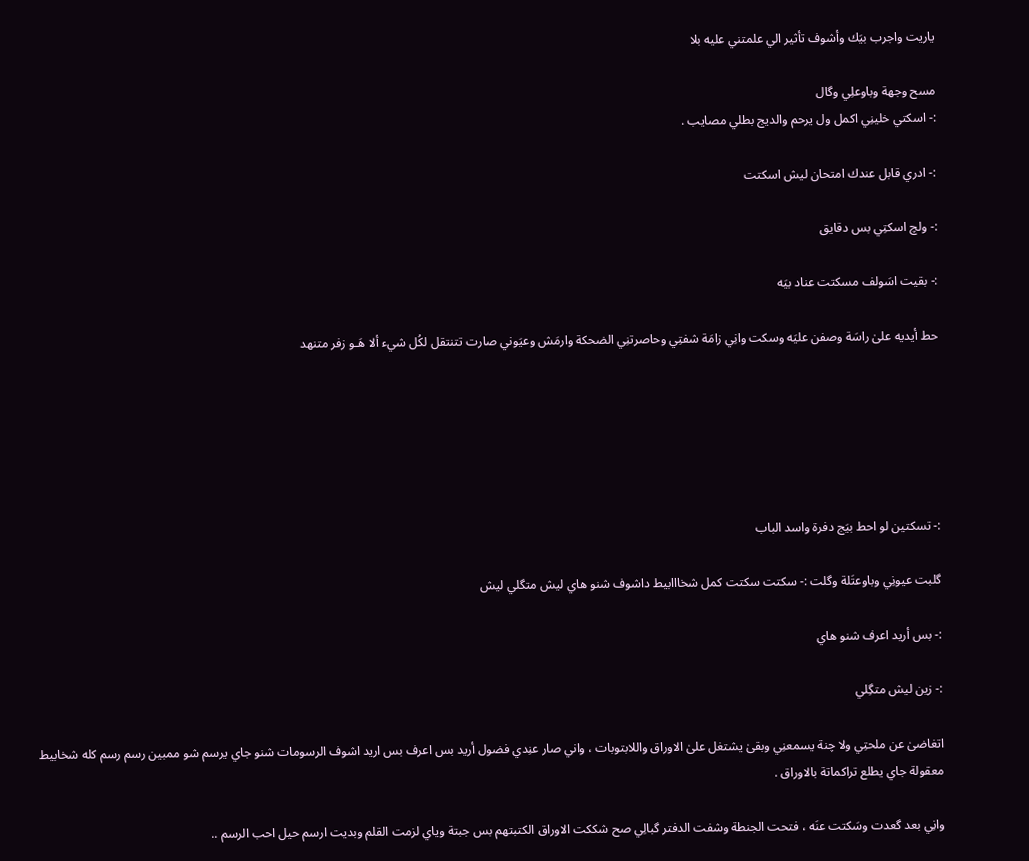ياريت واجرب بيَك وأشوف تأثير الي علمتني عليه بلا

مسح وجهة وباوعلِي وگال
:- اسكتي خلينِي اكمل ول يرحم والديج بطلي مصايب .

:- ادري قابل عندك امتحان ليش اسكتت

:- ولچ اسكتِي بس دقايق

:- بقيت اسَولف مسكتت عناد بيَه

حط أيديه علىٰ راسَة وصفن عليَه وسكت وانِي زامَة شفتِي وحاصرتنِي الضحكة وارمَش وعيَوني صارت تتنتقل لكُل شيء ألا هَـو زفر متنهد






:- تسكتين لو احط بيَج دفرة واسد الباب

گلبت عيونِي وباوعتَلة وگلت :- سكتت سكتت كمل شخااابيط داشوف شنو هاي ليش متگلي ليش

:- بس أريد اعرف شنو هاي

:- زين ليش متگِلي

اتغاضىٰ عن ملحتِي ولا چنة يسمعنِي وبقىٰ يشتغل علىٰ الاوراق واللابتوبات ، واني صار عنِدي فضول أريد بس اعرف بس اريد اشوف الرسومات شنو جاي يرسم شو ممبين رسم رسم كله شخابيط معقولة جاي يطلع تراكماتة بالاوراق .

وانِي بعد گعدت وسَكتت عنَه ، فتحت الجنطة وشفت الدفتر گبالِي صح شككت الاوراق الكتبتهم بس جبتة وياي لزمت القلم وبديت ارسم حيل احب الرسم ..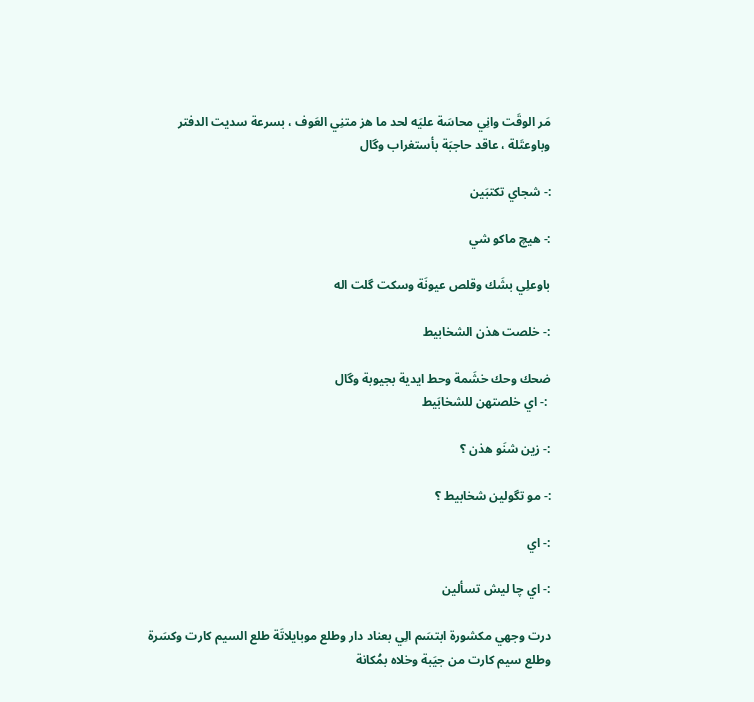مَر الوقَت وانِي محاسَة عليَه لحد ما هز متنِي العَوف ، بسرعة سديت الدفتر وباوعتَلة ، عاقد حاجبَة بأستغراب وگال

:- شجاي تكتبَين

:- هيچ ماكو شي

باوعلِي بشَك وقلص عيونَة وسكت گلت اله

:- خلصت هذن الشخابيط

ضحك وحك خشَمة وحط ايدية بجيوبة وگال
 :- اي خلصتهن للشخابَيط

:- زين شنَو هذن ؟

:- مو تگولين شخابيط ؟

:- اي

:- اي چا ليش تسألين

درت وجهي مكشورة ابتسَم الِي بعناد دار وطلع موبايلاتَة طلع السيم كارت وكسَرة وطلع سيم كارت من جيَبة وخلاه بمُكانة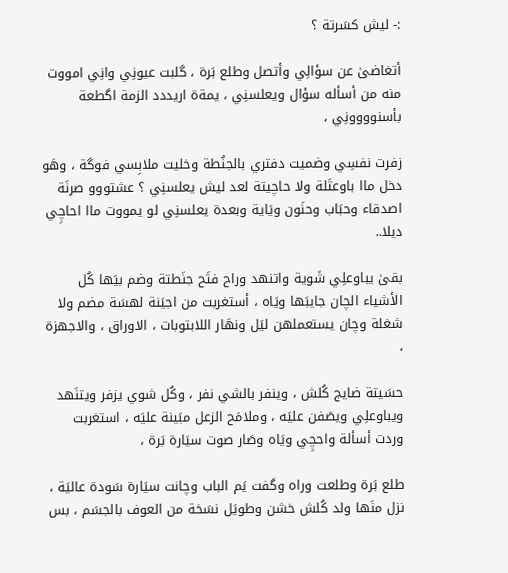:- ليش كسَرتة ؟

أتغاضىٰ عن سؤالِي وأتصل وطلع بَرة ، گلبت عيونِي وانِي امووت منه من أسأله سؤال ويعلسنِي ، يمةة اريددد الزمة اگطعة بأسنوووونِي ،

زفرت نفسِي وضميت دفتري بالجنُطة وخليت ملابِسي فوگة ، وهَو دخل ماا باوعتَلة ولا حاچيتة لعد ليش يعلسنِي ؟ عشتووو صرنَة اصدقاء وحبَاب وحنَون ويَاية وبعدة يعلسنِي لو يمووت ماا احاچِي ديلا..

بقىٰ يباوعلِي شَوية واتنهد وراح فتَح جنَطتة وضم بيَها كُل الأشياء الچان جايبَها ويَاه ، أستغربت من اجيَنة لهسَة مضم ولا شغلة وچان يستعملهن ليَل ونهَار اللابتوبات ، الاوراق ، والاجهزة ،

حسَيتة ضايج كُلش ، وينفر بالشي نفر ، وكُل شوي يزفر ويتنَهد ويباوعلِي ويصَفن عليَه ، وملامَح الزعل مبَينة عليَه ، استغربت وردت أسألة واحچِي ويَاه وصَار صوت سيَارة بَرة ،

طلع بَرة وطلعت وراه وگفت يَم الباب وچانت سيَارة سَودة عاليَة ، نزل منَها ولد كُلش خشن وطويَل نسَخة من العوف بالجسَم ، بس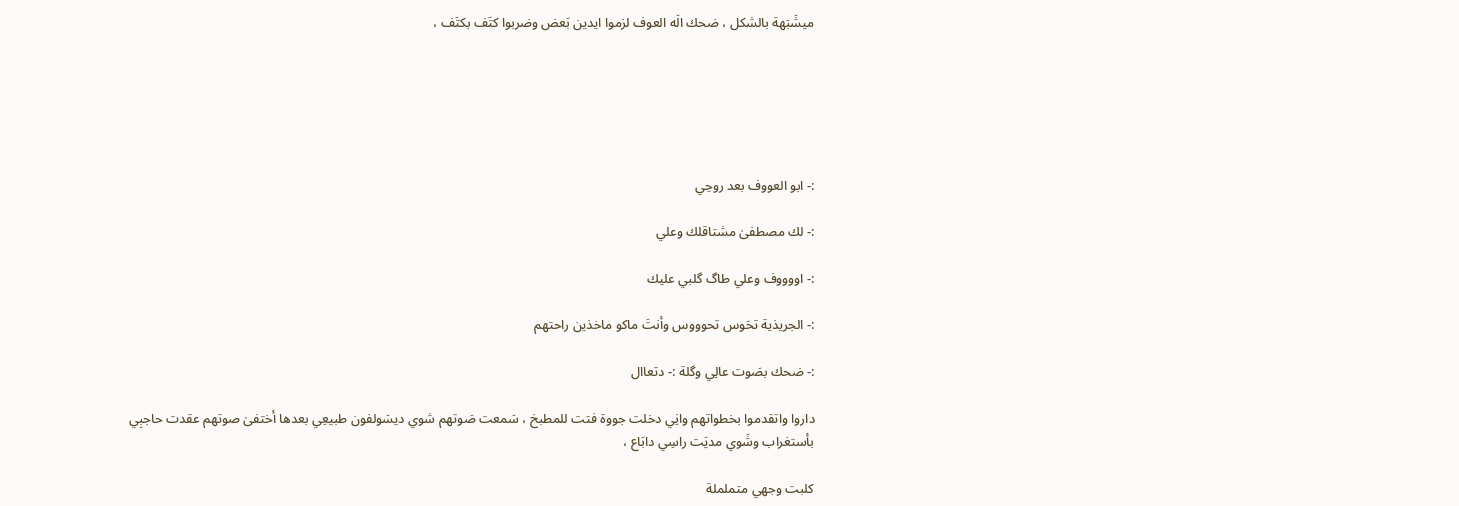ميشَبَهة بالشكل ، ضحك الَه العوف لزموا ايدين بَعض وضربوا كتَف بكتَف ،






:- ابو العووف بعد روحِي

:- لك مصطفىٰ مشتاقلك وعلي

:- اووووف وعلي طاگ گلبي عليك

:- الجريذية تحَوس تحوووس وأنتَ ماكو ماخذين راحتهم

:- ضحك بصَوت عالِي وگلة :- دتعاال

داروا واتقدموا بخطواتهم وانِي دخلت جووة فتت للمطبخ ، سَمعت صَوتهم شوي ديسَولفون طبيعِي بعدها أختفىٰ صوتهم عقدت حاجبِي بأستغراب وشَوي مديَت راسِي دابَاع ،

كلبت وجهي متململة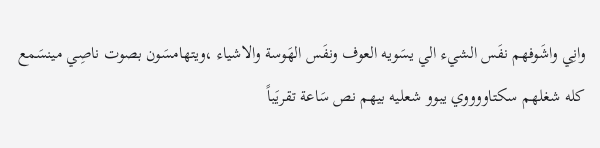وانِي واشَوفهم نفَس الشيء الي يسَويه العوف ونفَس الهَوسة والاشياء ،ويتهامسَون بصوت ناصِي مينسَمع كله شغلهم سكتاووووي يبوو شعليه بيهم نص سَاعة تقريَباً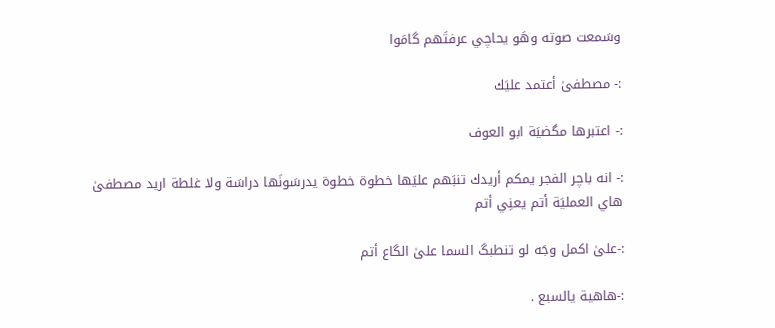وسَمعت صوته وهَو يحاچي عرفتَهم گامَوا

:- مصطفىٰ أعتمد عليَك

:- اعتبرها مگضيَة ابو العوف

:- انه باچر الفجر يمكم أريدك تنبَهم عليَها خطوة خطوة يدرسَونَها دراسَة ولا غلطة اريد مصطفىٰ
هاي العمليَة أتم يعنِي أتم

:-علىٰ اكمل وجَه لو تنطبگ السما علىٰ الگاع أتم

:-هاهية يالسبع .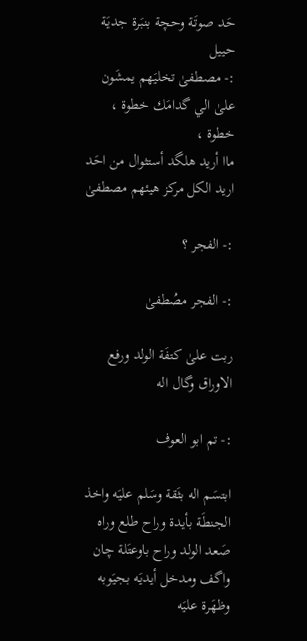حَد صوتَة وحچة بنبَرة جديَة حييل
:- مصطفىٰ تخليَهم يمشَون علىٰ الي گدامَك خطوة ، خطوة ،
ماا أريد هلگد أستثوال من احَد
اريد الكل مركز هيئهم مصطفىٰ

:- الفجر ؟

:- الفجر مصُطفىٰ

ربت علىٰ كتفَة الولد ورفع الاوراق وگال اله

:- تم ابو العوف

ابتسَم اله بثَقة وسَلم عليَه واخذ الجنطَة بأيدة وراح طلع وراه صَعد الولد وراح باوعتَلة چان واگف ومدخل أيديَه بجيَوبه وظهَرة عليَه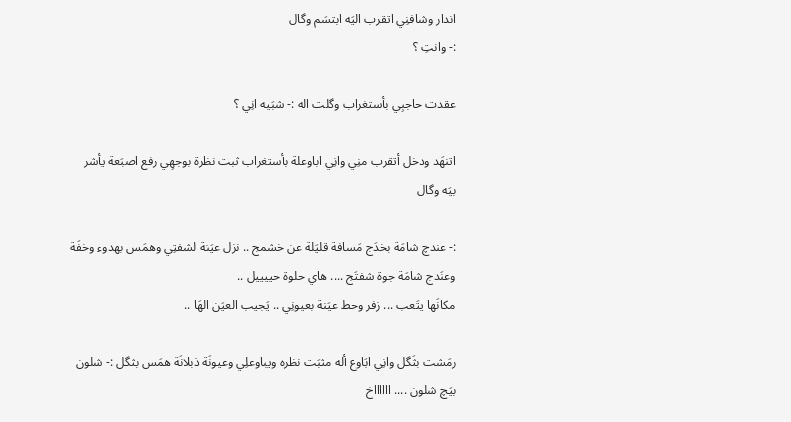اندار وشافنِي اتقرب اليَه ابتسَم وگال
:- وانتِ ؟

عقدت حاجبِي بأستغراب وگلت اله :- شبَيه انِي ؟

اتنهَد ودخل أتقرب منِي وانِي اباوعلة بأستغراب ثبت نظرة بوجهِي رفع اصبَعة يأشر بيَه وگال

:- عندچ شامَة بخدَج مَسافة قليَلة عن خشمج .. نزل عيَنة لشفتِي وهمَس بهدوء وخفَة وعنَدج شامَة جوة شفتَج .... هاي حلوة حييييل ..
مكانَها يتَعب ... زفر وحط عيَنة بعيونِي .. يَجيب العيَن الهَا ..

رمَشت بثَگل وانِي ابَاوع أله مثبَت نظره ويباوعلِي وعيونَة ذبلانَة همَس بثگل :- شلون بيَچ شلون .... ااااااخ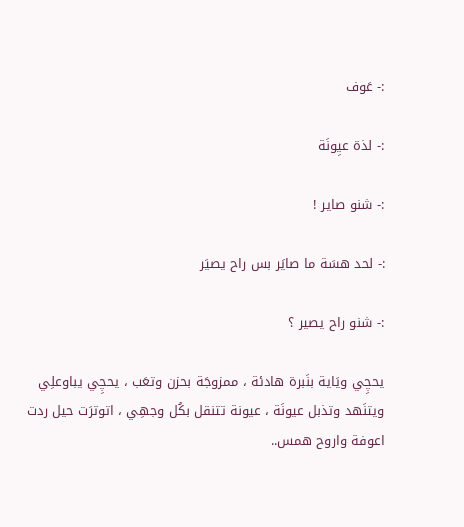:- عَوف

:- لذة عيِونَة

:- شنو صاير !

:- لحد هسَة ما صايَر بس راح يصيَر

:- شنو راح يصير ؟

يحچِي ويَاية بنَبرة هادئة ، ممزوجَة بحزن وتعَب ، يحچِي يباوعلِي ويتنَهد وتذبل عيونَة ، عيونة تتنقل بكُل وجهِي ، اتوترَت حيل ردت اعوفة واروح همس..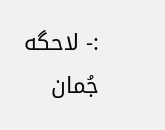:- لاحگه جُمان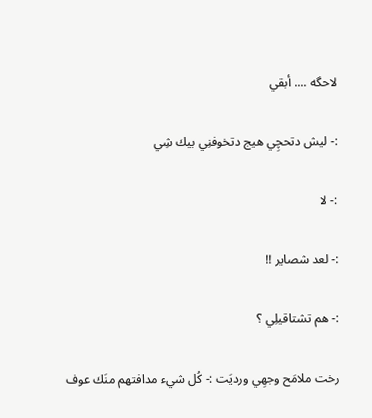لاحگه .... أبقي

:- ليش دتحچِي هيج دتخوفنِي بيك شِي

:- لا

:- لعد شصاير !!

:- هم تشتاقيلِي ؟

رخت ملامَح وجهِي ورديَت :- كُل شيء مدافتهم منَك عوف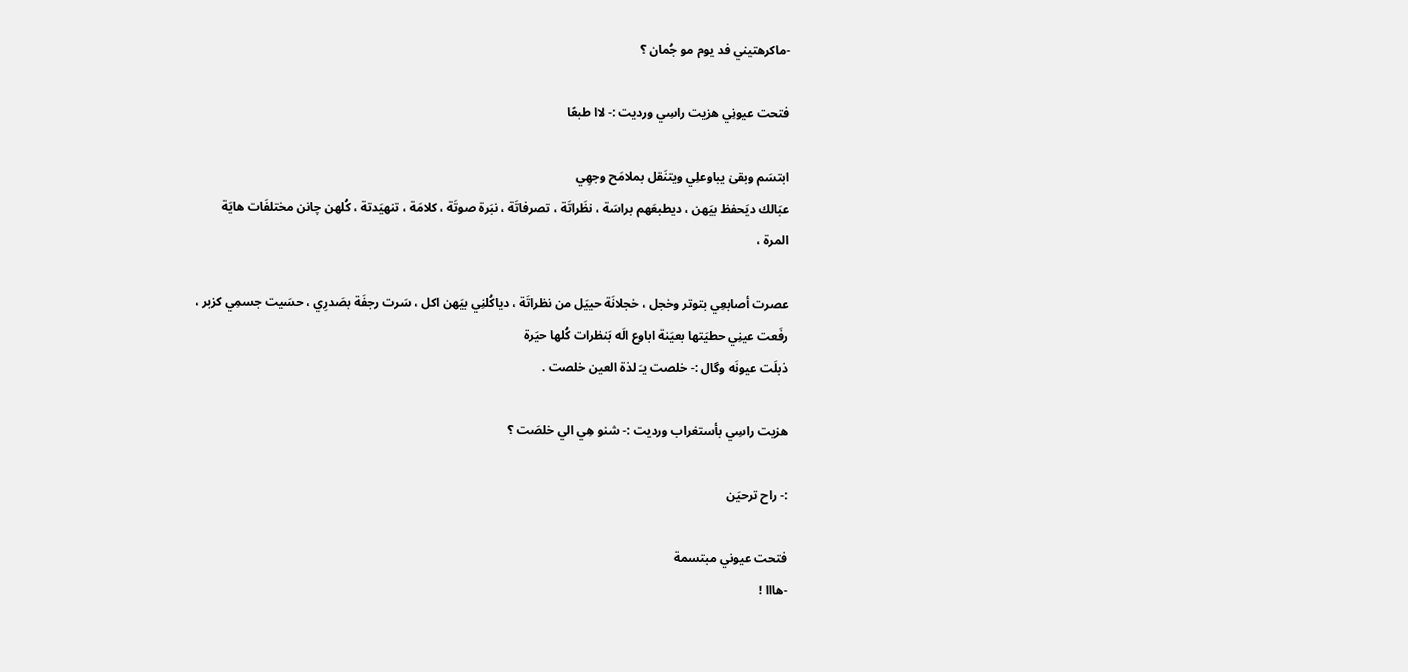-ماكرهتيني فد يوم مو جُمان ؟

فتحت عيونِي هزيت راسِي ورديت :- لاا طبعًا

ابتسَم وبقىٰ يباوعلِي ويتنَقل بملامَح وجهِي
عبَالك ديَحفظ بيَهن ، ديطبعَهم براسَة ، نظَراتَة ، تصرفاتَة ، نبَرة صوتَة ، كلامَة ، تنهيَدتة ، كُلهن چانن مختلفَات هايَة المرة ،

عصرت أصابعِي بتوتر وخجل ، خجلانَة حييَل من نظراتَة ، دياكُلنِي بيَهن اكل ، سَرت رجفَة بصَدرِي ، حسَيت جسمِي كزبر ، رفَعت عينِي حطيَتها بعيَنة اباوع الَه بَنظرات كُلها حيَرة
ذبلَت عيونَه وگال :- خلصت يـَ لذة العين خلصت .

هزيت راسِي بأستغراب ورديت :- شنو هِي الي خلصَت ؟

:- راح ترحيَن

فتحت عيوني مبتسمة
-هااا !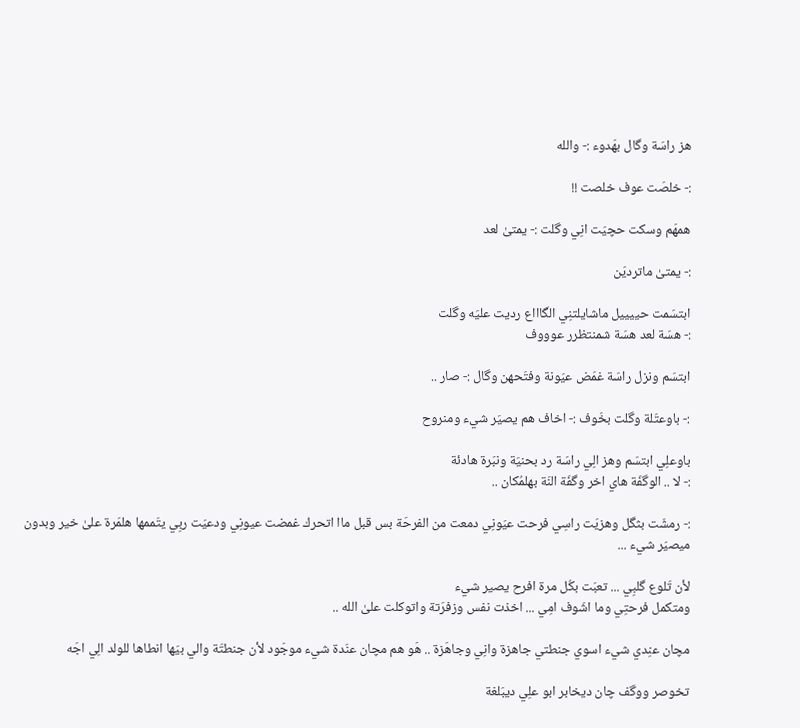هز راسَة وگال بهَدوء :- والله

:- خلصَت عوف خلصت !!

همهَم وسكت حچيَت انِي وگلت :- يمتىٰ لعد

:- يمتىٰ ماترديَن

ابتسَمت حييييل ماشايلتنِي الگاااع رديت عليَه وگلت
:- هسَة لعد هسَة شمنتظرر عوووف

ابتسَم ونزل راسَة غمَض عيَونة وفتَحهن وگال :- صار ..

:- باوعتَلة وگلت بخَوف :- اخاف هم يصيَر شيء ومنروح

باوعلِي ابتسَم وهز الِي راسَة رد بحنيَة ونبَرة هادئة
:- لا .. الوگفَة هاي اخر وگفَة النَة بهلمُكان ..

:- رمشَت بثگل وهزيَت راسِي فرحت عيَونِي دمعت من الفرحَة بس قبل ماا اتحرك غمضت عيونِي ودعيَت ربِي يتَممها هلمَرة علىٰ خير وبدون ميصيَر شيء ...

لأن تَلوع گلبِي ... تعبَت بكُل مرة افرح يصير شيء
ومتكمل فرحتِي وما اشَوف امِي ... اخذت نفس وزفرَتة واتوكلت علىٰ الله ..

مچان عنِدي شيء اسوي جنطتي جاهزة وانِي وجاهَزة .. هَو هم مچان عنَدة شيء موجَود لأن جنطتَة والي بيَها انطاها للولد الِي اجَه

تخوصر ووگف چان ديخابر ابو علِي ديبَلغة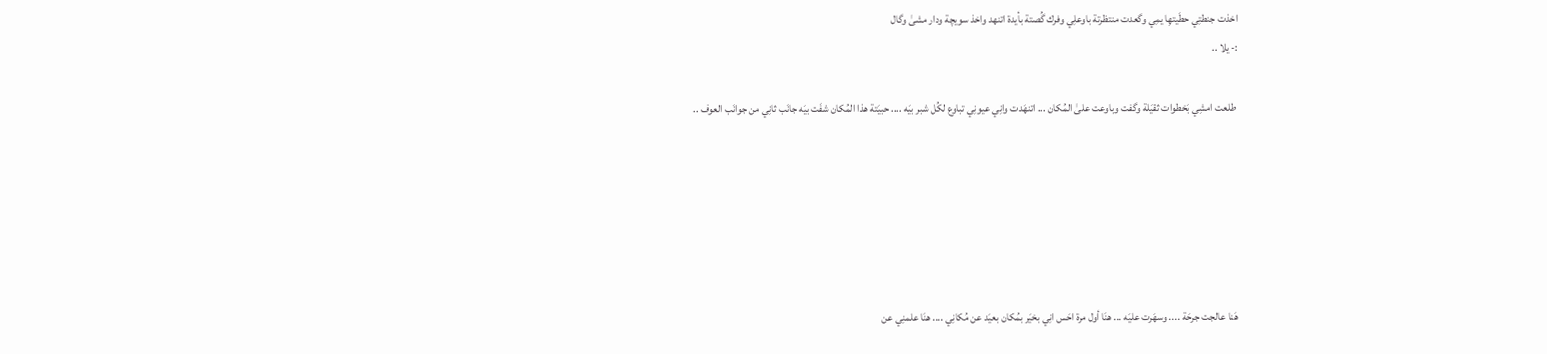اخذت جنطتِي حطَيتهِا يمِي وگعدت منتظرتة باوعلِي وفرك گُصتة بأيدة اتنهد واخذ سويچة ودار مشىٰ وگال
:- يلا ..

 طلعت امشِي بَخطوات ثقيَلة وگفت وباوعت علىٰ المُكان ... اتنهَدت وانِي عيونِي تباوع لكُل شبر بيَه .... حبيَتة هذا المُكان شفَت بيَه جانَب ثانِي من جوانَب العوف ..






هَنا عالجت جرحَة .... وسهَرت عليَه ... هنَا أول مرة احَس انِي بخيَر بمُكان بعيَد عن مُكانِي .... هنَا علمنِي عن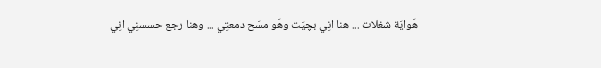هَوايَة شغلات ... هنا انِي بچيَت وهَو مسَح دمعتِي ... وهنا رجع حسسنِي انِي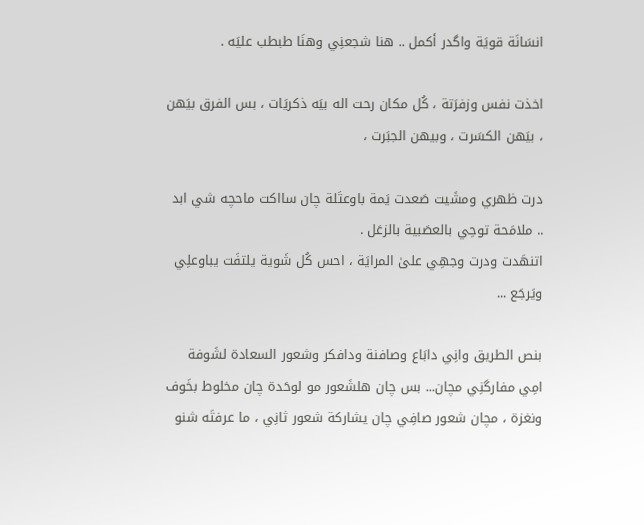انسَانَة قويَة واگدر أكمل .. هنا شجعنِي وهنَا طبطب عليَه .

اخذت نفس وزفرَتة ، كُل مكان رحت اله بيَه ذكريَات ، بس الفرق بيَهن ، بيَهن الكسَرت ، وبيهن الجبَرت ،

درت ظهري ومشَيت صَعدت يَمة باوعتَلة چان سااكت ماحچه شي ابد .. ملامَحة توحِي بالعصَبية بالزعَل .
اتنهَدت ودرت وجهِي علىٰ المرايَة ، احس كُل شَوية يلتفَت يباوعلِي ويَرجَع ...

بنص الطريق وانِي دابَاع وصافنة ودافكر وشعور السعادة لشَوفة امِي مفارگنِي مچان... بس چان هلشَعور مو لوحَدة چان مخلوط بخَوف ونغزة ، مچان شعور صافِي چان يشاركة شعور ثانِي ، ما عرفتَه شنو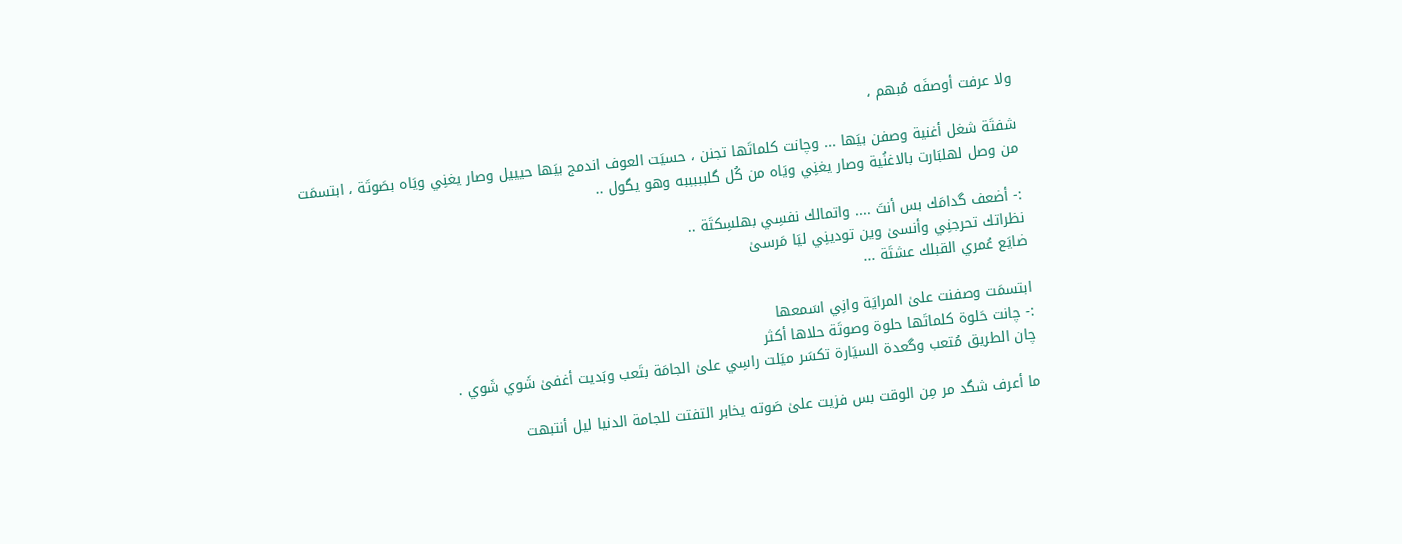ولا عرفت أوصفَه مُبهم ،

شفتَة شغل أغنية وصفن بيَها ... وچانت كلماتَها تجنن ، حسيَت العوف اندمج بيَها حيييل وصار يغنِي ويَاه بصَوتَة ، ابتسمَت من وصل لهلبَارت بالاغنُية وصار يغنِي ويَاه من كُل گلبببببه وهو يگول ..

:- أضعف گدامَك بس أنتَ .... واتمالك نفسِي بهلسِكتَة ..
نظراتك تحرجنِي وأنسىٰ وين تودينِي ليَا مَرسىٰ
ضايَع عُمري القبلك عشتَة ...

ابتسمَت وصفنت علىٰ المرايَة وانِي اسَمعها
:- چانت حَلوة كلماتَها حلوة وصوتَة حلاها أكثر
چان الطريق مُتعب وگعدة السيَارة تكسَر ميَلت راسِي علىٰ الجامَة بتَعب وبَديت أغفىٰ شَوي شَوي .

ما أعرف شگد مر مِن الوقت بس فزيت علىٰ صَوته يخابر التفتت للجامة الدنيا ليل أنتبهت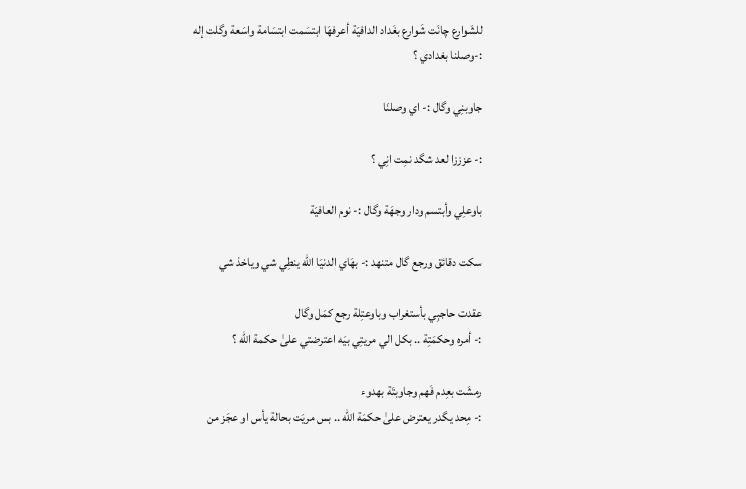للشَوارع چانَت شَوارع بغَداد الدافيَة أعرفهَا ابتسَمت ابتسَامة واسَعة وگلت إله
:-وصلنا بغدادي ؟

جاوبنِي وگال :- اي وصلنَا

:- عزززا لعد شگد نمِت انِي ؟

باوعلِي وأبتسم ودار وجهَة وگال :- نوم العافيَة

سكت دقائق ورجع گال متنهد :- بهَاي الدنيَا الله ينطِي شي وياخذ شي

عقدت حاجبِي بأستغراب وباوعتِلة رجع كمَل وگال
:- أمره وحكمَتِة .. بكل الي مريتِي بيَه اعترضتي علىٰ حكمة الله ؟

رمشَت بعِدم فَهم وجاوبتَة بهدوء
:- مِحد يگدر يعترض علىٰ حكمَة الله .. بس مريَت بحالة يأس او عجَز من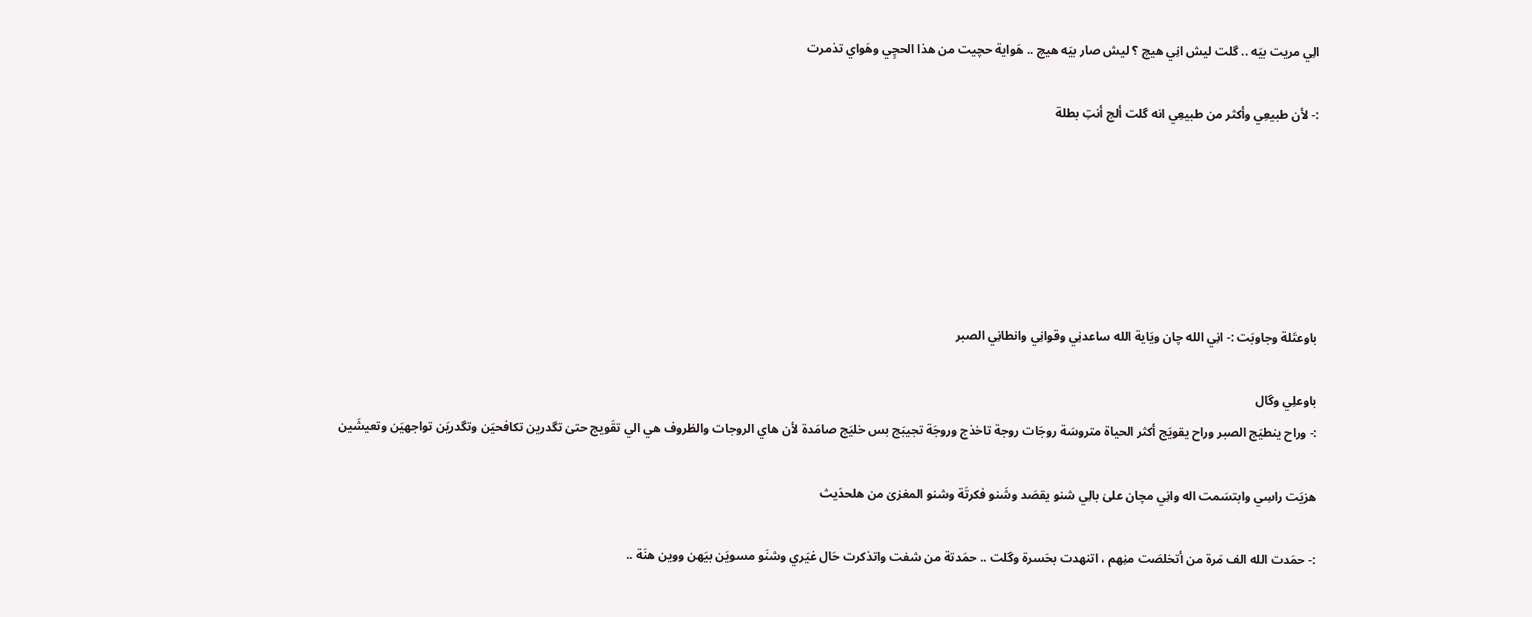الِي مريت بيَه .. گلت ليش انِي هيچ ؟ ليش صار بيَه هيچ .. هَواية حچيت من هذا الحچِي وهَواي تذمرت

:- لأن طبيعِي وأكثر من طبيعِي انه گلت ألج أنتِ بطلة






باوعتَلة وجاوبَت :- انِي الله چان ويَاية الله ساعدنِي وقوانِي وانطانِي الصبر

باوعلِي وگال
:- وراح ينطيَج الصبر وراح يقويَج أكثر الحياة متروسَة روجَات روجة تاخذج وروجَة تجيبَج بس خليَج صامَدة لأن هاي الروجات والظروف هي الي تقَويج حتىٰ تگدرين تكافحيَن وتگدريَن تواجهيَن وتعيشَين

هزيَت راسِي وابتسَمت اله وانِي مچان علىٰ بالِي شنو يقصَد وشَنو فكرتَة وشنو المغزىٰ من هلحدَيث

:- حمَدت الله الف مَرة من أتخلصَت منِهم ، اتنهدت بحَسرة وگلت .. حمَدتة من شفت واتذكرت حَال غيَري وشنَو مسويَن بيَهن ووين هنَة ..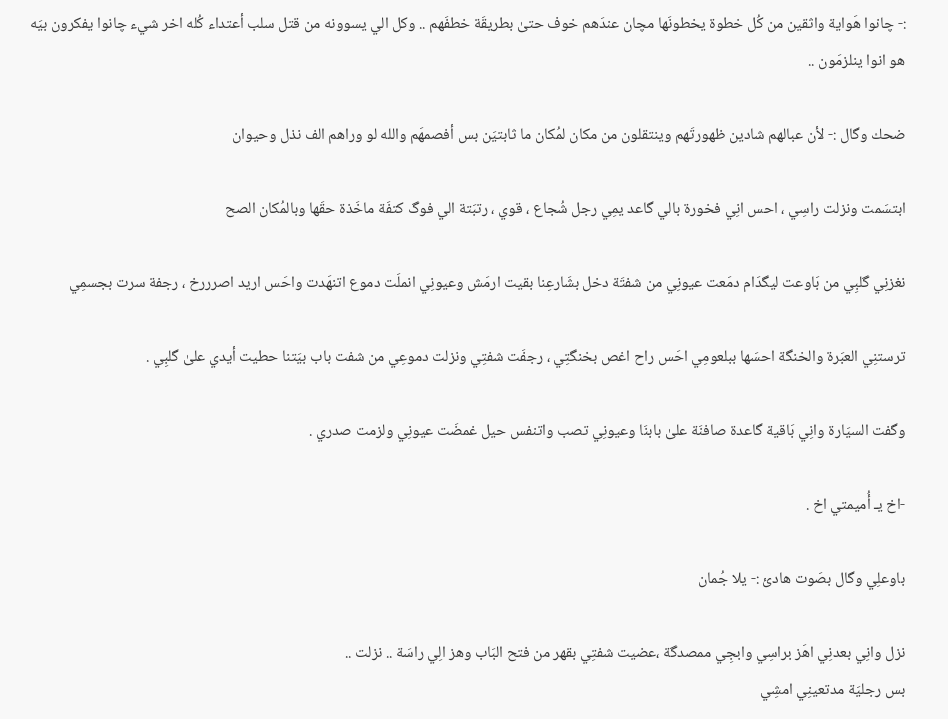:- چانوا هَواية واثقين من كُل خطوة يخطونَها مچان عندَهم خوف حتىٰ بطريقَة خطفَهم .. وكل الي يسوونه من قتل سلب أعتداء كُله اخر شيء چانوا يفكرون بيَه هو انوا ينلزمَون ..

ضحك وگال :- لأن عبالهم شادين ظهورتَهم وينتقلون من مكان لمُكان ما ثابتيَن بس أفصمهَم والله لو وراهم الف نذل وحيوان

ابتسَمت ونزلت راسِي ، احس انِي فخورة بالي گاعد يمِي رجل شُجاع ، قوي ، رتبَتة الي فوگ كتفَة ماخَذة حقَها وبالمُكان الصح

نغزنِي گلبِي من بَاوعت ليگدَام دمَعت عيونِي من شفتَة دخل بشَارعِنا بقيت ارمَش وعيونِي انملَت دموع اتنهَدت واحَس اريد اصرررخ ، رجفة سرت بجسمِي

ترستنِي العبَرة والخنگة احسَها ببلعومِي احَس راح اغص بخنگتِي ، رجفَت شفتِي ونزلت دموعِي من شفت باب بيَتنا حطيت أيدي علىٰ گلبِي .

وگفت السيَارة وانِي بَاقية گاعدة صافنَة علىٰ بابنَا وعيونِي تصب واتنفس حيل غمضَت عيونِي ولزمت صدري .

-اخ يـ أُميمتي اخ .

باوعلِي وگال بصَوت هادئ :- يلا جُمان

نزل وانِي بعدنِي اهَز براسِي وابجِي ممصدگة ،عضيت شفتِي بقهر من فتح البَاب وهز الِي راسَة .. نزلت ..
بس رجليَة مدتعينِي امشِي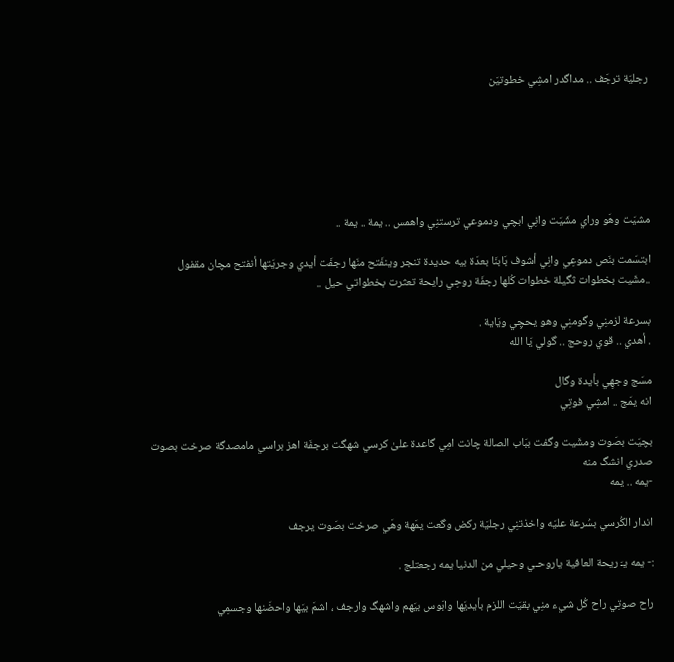رجليَة ترجَف .. مداگدر امشِي خطوتيَن






مشيَت وهَو وراي مشَيَت وانِي ابچي ودموعي ترستنِي واهمس .. يمة .. يمة ..

ابتسَمت بنَص دموعِي وانِي أشوف بَابنَا بعدَة بيه حديدة تنجر وينفَتح منَها رجفَت أيدي وجريَتها أنفتح مچان مقفول ..مشَيت بخطوات ثگيلة خطوات كُلها رجفَة روحِي رايحة تعثرت بخطواتي حيل ..

بسرعة لزمنِي وگومنِي وهو يحچِي ويَاية .
. أهدي .. قوي روحج .. گولي يَا الله

مسَج وجهِي بأيدة وگال
انه يمَج .. امشِي فوتِي

بچيَت بصَوت ومشَيت وگفت ببَاب الصالة چانت امِي گاعدة علىٰ كرسي شهگت برجفَة اهز براسي مامصدگة صرخت بصوت صدري انشگ منه
-يمه .. يمه

اندار الكُرسي بسُرعة عليَه واخذتنِي رجليَة ركض وگعت يمَهة وهَي صرخت بصَوت يرجف

:- يمه يـَ ريحة العافية ياروحـي وحيلي من الدنيا يمه رجعتلج .

راح صوتِي راح كُل شيء منِي بقيَت اللزم بأيديَها وابَوس بيَهم واشهگ وارجف ، اشمَ بيَها واحضَنها وجسمِي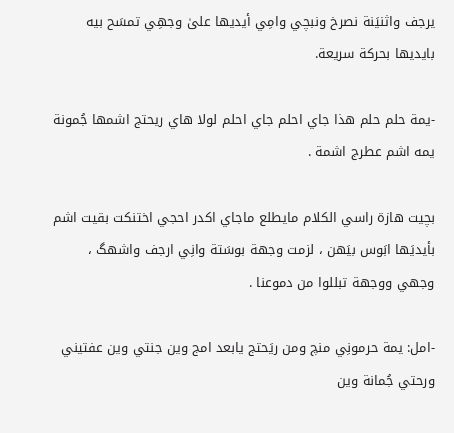يرجف واثنيَنة نصرخ ونبچي وامِي أيديها علىٰ وجهِي تمسَح بيه بايديها بحركة سريعة.

-يمة حلم حلم هذا جاي احلم جاي احلم لولا هاي ريحتج اشمها جُمونة يمه اشم عطرج اشمة .

بچيت هازة راسي الكلام مايطلع ماجاي اكدر احجي اختنكت بقيت اشم بأيديَها ابَوس بيَهن ، لزمت وجهة بوسَتة وانِي ارجف واشهگ ، وجهي ووجهة تبللوا من دموعنا .

-امل: يمة حرمونِي منچ ومن ريَحتج يابعد امج وين جنتي وين عفتيني ورحتي جُمانة وين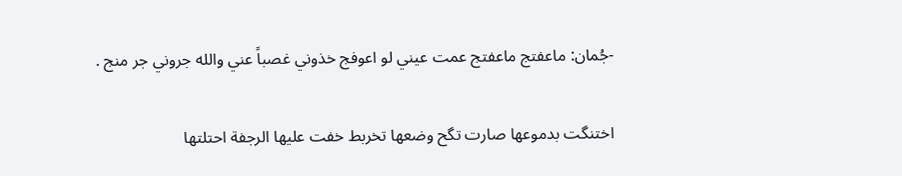-جُمان: ماعفتج ماعفتج عمت عيني لو اعوفج خذوني غصباً عني والله جروني جر منج .

اختنگت بدموعها صارت تگح وضعها تخربط خفت عليها الرجفة احتلتها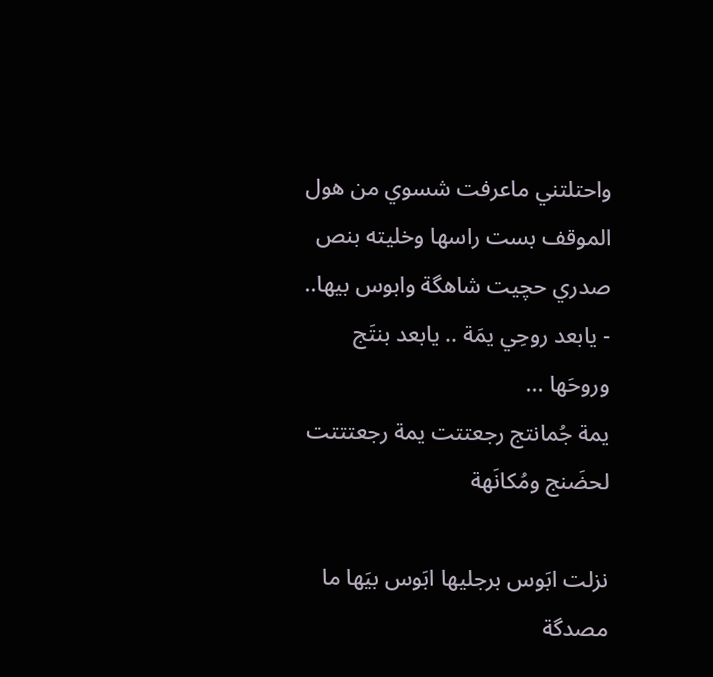واحتلتني ماعرفت شسوي من هول الموقف بست راسها وخليته بنص صدري حچيت شاهگة وابوس بيها..
- يابعد روحِي يمَة .. يابعد بنتَج وروحَها ...
يمة جُمانتج رجعتتت يمة رجعتتتت لحضَنج ومُكانَهة

نزلت ابَوس برجليها ابَوس بيَها ما مصدگة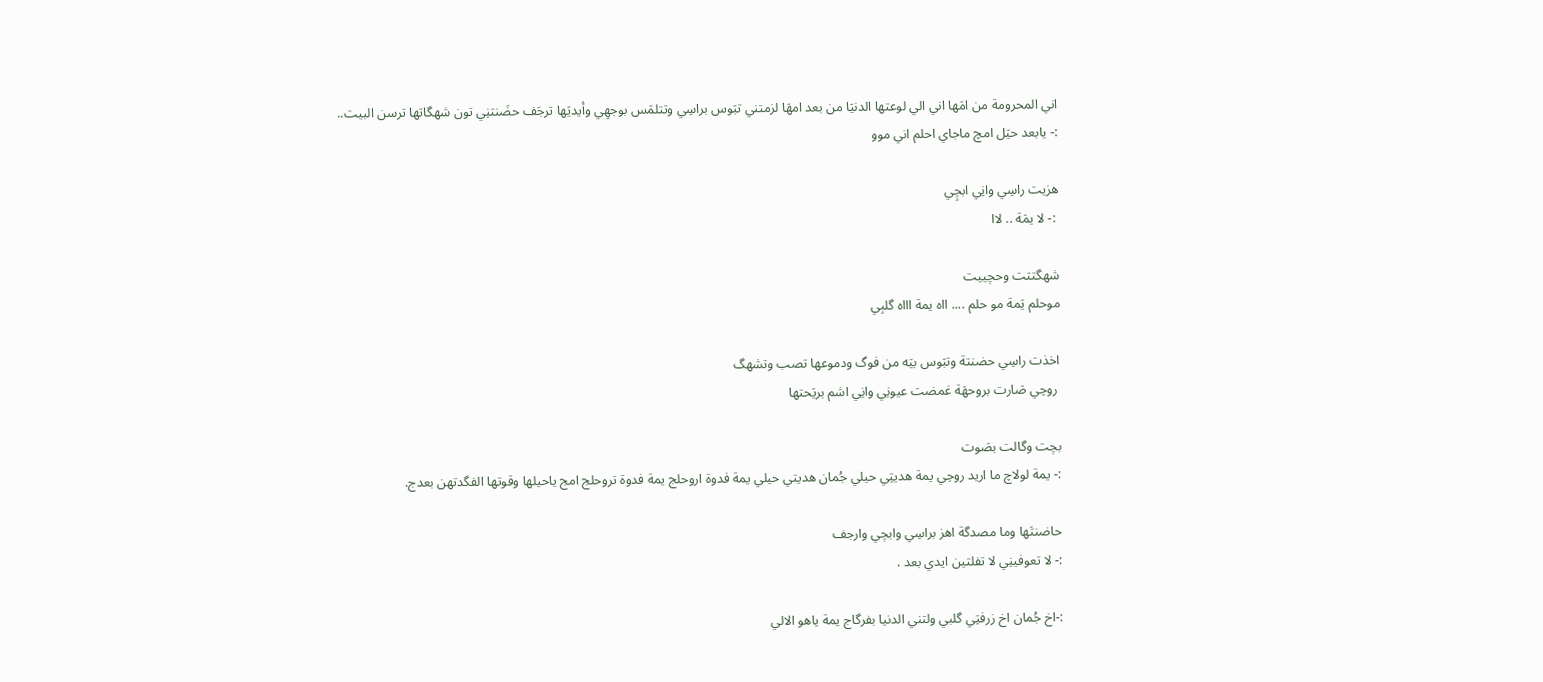اني المحرومة من امَها اني الي لوعتها الدنيَا من بعد امهَا لزمتني تبَوس براسِي وتتلمَس بوجهِي وأيديَها ترجَف حضَنتنِي تون شهگاتها ترسن البيت..
:- يابعد حيَل امچ ماجاي احلم اني موو

هزيت راسِي وانِي ابچِي
 :- لا يمَة .. لاا

شهگتتت وحچييت
موحلم يَمة مو حلم .... ااه يمة اااه گلبِي

اخذت راسِي حضنتة وتبَوس بيَه من فوگ ودموعها تصب وتشهگ
 روحِي صَارت بروحهَة غمضت عيونِي وانِي اشم بريَحتها

بچت وگالت بصَوت
:- يمة لولاچ ما اريد روحِي يمة هديتِي حيلي جُمان هديتي حيلي يمة فدوة اروحلج يمة فدوة تروحلج امج ياحيلها وقوتها الفگدتهن بعدج.

حاضنتَها وما مصدگة اهز براسِي وابچي وارجف
:- لا تعوفينِي لا تفلتين ايدي بعد .

:-اخ جُمان اخ زرفتِي گلبي ولتني الدنيا بفرگاج يمة ياهو الالي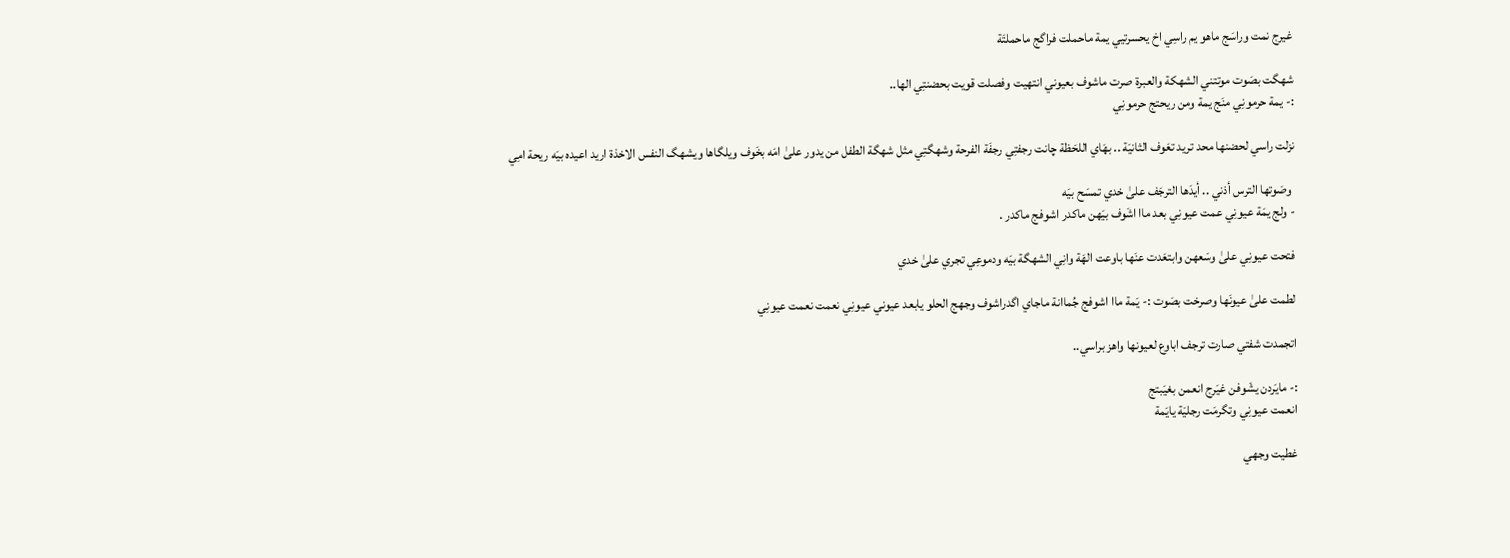غيرج نمت وراسَج ماهو يم راسِي اخ يحسرتيي يمة ماحملت فراگج ماحملتَة

شهگت بصَوت موتتني الشهكة والعبرة صرت ماشوف بعيوني انتهيت وفصلت قويت بحضنتِي الها..
:- يمة حرمونِي منَج يمة ومن ريحتج حرمونِي

نزلت راسي لحضنها محد تريد تعَوف الثانيَة .. بهَاي اللحَظة چانت رجفتِي رجفَة الفرحة وشهگتِي مثل شهگة الطفل من يدور علىٰ امَه بخَوف ويلگاها ويشهگ النفس الاخذة اريد اعيده بيَه ريحة امِي

 وصَوتها الترس أذني .. أيدَها الترجَف علىٰ خدي تمسَح بيَه
- ولج يمَة عيونِي عمت عيونِي بعد ماا اشَوف بيَهن ماكدر اشوفج ماكدر .

فتحت عيونِي علىٰ وسَعهن وابتعَدت عنَها باوعت الهَة وانِي الشهگة بيَه ودموعِي تجري علىٰ خدي

لطمت علىٰ عيونَها وصرخت بصَوت :- يَمة ماا اشوفج جُماانة ماجاي اگدراشوف وجهج الحلو يابعد عيوني عيونِي نعمت نعمت عيونِي

اتجمدت شفتي صارت ترجف اباوع لعيونها واهز براسي..

:- مايَردن يشَوفن غيَرج انعمن بغيَبتج
انعمت عيونِي وتگرمَت رجليَة يايَمة

غطيت وجهي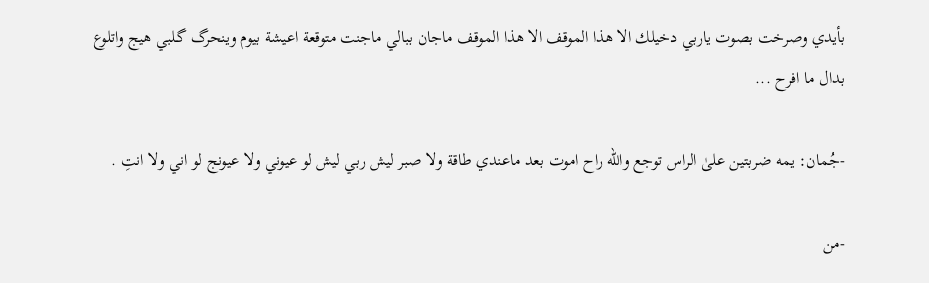بأيدي وصرخت بصوت ياربي دخيلك الا هذا الموقف الا هذا الموقف ماجان ببالي ماجنت متوقعة اعيشة بيوم وينحرگ گـلبي هيج واتلوع بدال ما افرح ...

-جُمان: يمه ضربتين علىٰ الراس توجع والله راح اموت بعد ماعندي طاقة ولا صبر ليش ربي ليش لو عيوني ولا عيونج لو اني ولا انتِ .

-من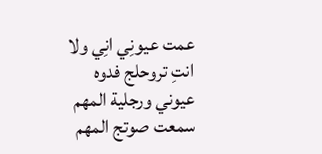عمت عيونِي انِي ولا انتِ تروحلج فدوه عيوني ورجلية المهم سمعت صوتج المهم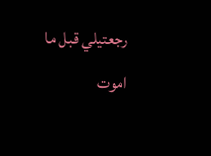رجعتيلي قبل ما اموت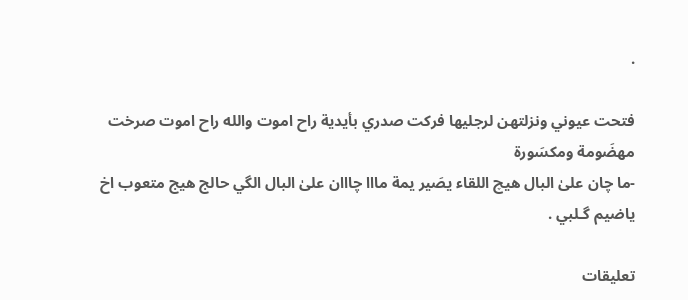.

فتحت عيوني ونزلتهن لرجليها فركت صدري بأيدية راح اموت والله راح اموت صرخت مهضَومة ومكسَورة
-ما چان علىٰ البال هيچ اللقاء يصَير يمة مااا چااان علىٰ البال الگي حالج هيج متعوب اخ ياضيم گـلبي .

تعليقات